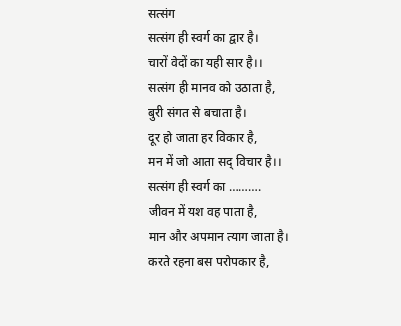सत्संग
सत्संग ही स्वर्ग का द्वार है।
चारों वेदों का यही सार है।।
सत्संग ही मानव को उठाता है,
बुरी संगत से बचाता है।
दूर हो जाता हर विकार है,
मन में जो आता सद् विचार है।।
सत्संग ही स्वर्ग का ……….
जीवन में यश वह पाता है,
मान और अपमान त्याग जाता है।
करते रहना बस परोपकार है,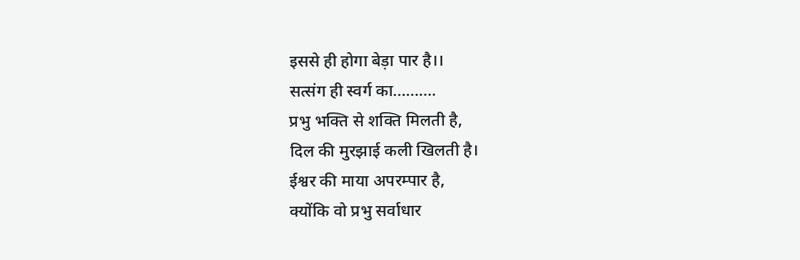इससे ही होगा बेड़ा पार है।।
सत्संग ही स्वर्ग का……….
प्रभु भक्ति से शक्ति मिलती है,
दिल की मुरझाई कली खिलती है।
ईश्वर की माया अपरम्पार है,
क्योंकि वो प्रभु सर्वाधार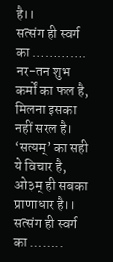है।।
सत्संग ही स्वर्ग का ………….
नर-तन शुभ कर्मों का फल है,
मिलना इसका नहीं सरल है।
‘सत्यम्’ का सही ये विचार है,
ओ३म् ही सबका प्राणाधार है।।
सत्संग ही स्वर्ग का ……..